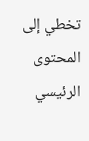تخطي إلى المحتوى الرئيسي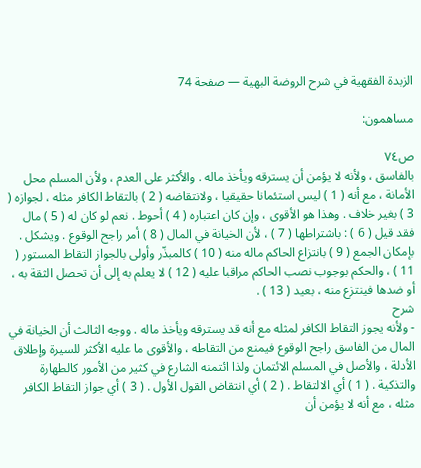الزبدة الفقهية في شرح الروضة البهية — صفحة 74

مساهمون:

ص٧٤
بالفاسق ، ولأنه لا يؤمن أن يسترقه ويأخذ ماله . والأكثر على العدم ، ولأن المسلم محل الأمانة ، مع أنه ( 1 ) ليس استئمانا حقيقيا ، ولانتقاضه ( 2 ) بالتقاط الكافر مثله ، لجوازه ( 3 ) بغير خلاف . وهذا هو الأقوى ، وإن كان اعتباره ( 4 ) أحوط . نعم لو كان له ( 5 ) مال فقد قيل ( 6 ) : باشتراطها ( 7 ) ، لأن الخيانة في المال ( 8 ) أمر راجح الوقوع . ويشكل . بإمكان الجمع ( 9 ) بانتزاع الحاكم ماله منه ( 10 ) كالمبذّر وأولى بالجواز التقاط المستور ( 11 ) ، والحكم بوجوب نصب الحاكم مراقبا عليه ( 12 ) لا يعلم به إلى أن تحصل الثقة به ، أو ضدها فينتزع منه ، بعيد ( 13 ) .
شرح
- ولأنه يجوز التقاط الكافر لمثله مع أنه قد يسترقه ويأخذ ماله . ووجه الثالث أن الخيانة في المال من الفاسق راجح الوقوع فيمنع من التقاطه ، والأقوى ما عليه الأكثر للسيرة وإطلاق الأدلة ، والأصل في المسلم الائتمان ولذا ائتمنه الشارع في كثير من الأمور كالطهارة والتذكية . ( 1 ) أي الالتقاط . ( 2 ) أي انتقاض القول الأول . ( 3 ) أي جواز التقاط الكافر مثله ، مع أنه لا يؤمن أن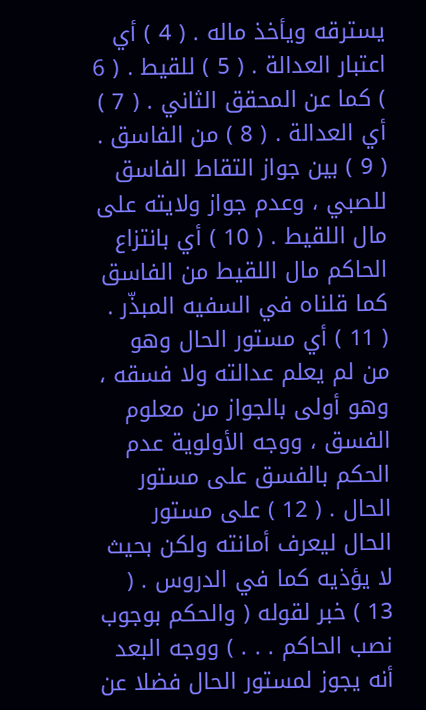يسترقه ويأخذ ماله . ( 4 ) أي اعتبار العدالة . ( 5 ) للقيط . ( 6 ) كما عن المحقق الثاني . ( 7 ) أي العدالة . ( 8 ) من الفاسق . ( 9 ) بين جواز التقاط الفاسق للصبي ، وعدم جواز ولايته على مال اللقيط . ( 10 ) أي بانتزاع الحاكم مال اللقيط من الفاسق كما قلناه في السفيه المبذّر . ( 11 ) أي مستور الحال وهو من لم يعلم عدالته ولا فسقه ، وهو أولى بالجواز من معلوم الفسق ، ووجه الأولوية عدم الحكم بالفسق على مستور الحال . ( 12 ) على مستور الحال ليعرف أمانته ولكن بحيث لا يؤذيه كما في الدروس . ( 13 ) خبر لقوله ( والحكم بوجوب نصب الحاكم . . . ) ووجه البعد أنه يجوز لمستور الحال فضلا عن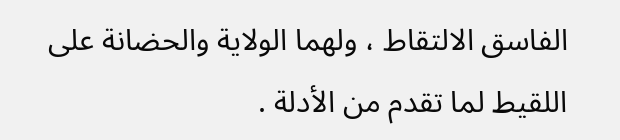الفاسق الالتقاط ، ولهما الولاية والحضانة على اللقيط لما تقدم من الأدلة .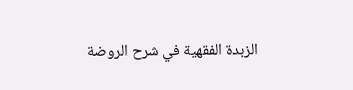الزبدة الفقهية في شرح الروضة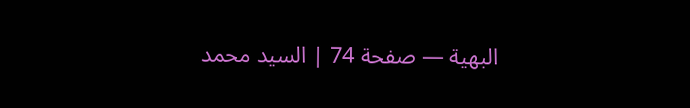البهية — صفحة 74 | السيد محمد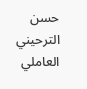حسن الترحيني العاملي